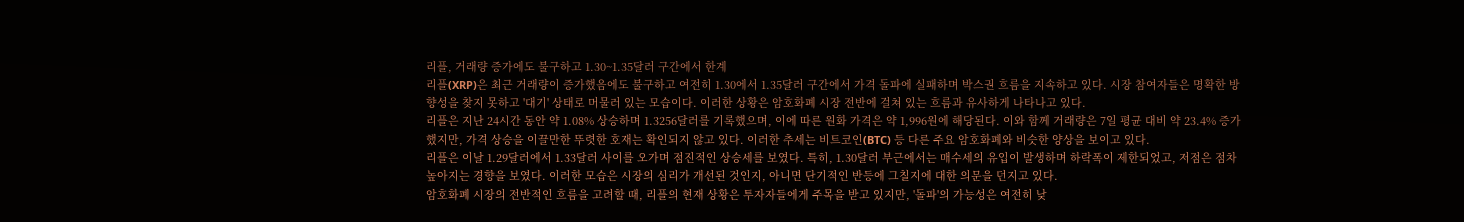리플, 거래량 증가에도 불구하고 1.30~1.35달러 구간에서 한계
리플(XRP)은 최근 거래량이 증가했음에도 불구하고 여전히 1.30에서 1.35달러 구간에서 가격 돌파에 실패하며 박스권 흐름을 지속하고 있다. 시장 참여자들은 명확한 방향성을 찾지 못하고 '대기' 상태로 머물러 있는 모습이다. 이러한 상황은 암호화폐 시장 전반에 걸쳐 있는 흐름과 유사하게 나타나고 있다.
리플은 지난 24시간 동안 약 1.08% 상승하며 1.3256달러를 기록했으며, 이에 따른 원화 가격은 약 1,996원에 해당된다. 이와 함께 거래량은 7일 평균 대비 약 23.4% 증가했지만, 가격 상승을 이끌만한 뚜렷한 호재는 확인되지 않고 있다. 이러한 추세는 비트코인(BTC) 등 다른 주요 암호화폐와 비슷한 양상을 보이고 있다.
리플은 이날 1.29달러에서 1.33달러 사이를 오가며 점진적인 상승세를 보였다. 특히, 1.30달러 부근에서는 매수세의 유입이 발생하며 하락폭이 제한되었고, 저점은 점차 높아지는 경향을 보였다. 이러한 모습은 시장의 심리가 개선된 것인지, 아니면 단기적인 반등에 그칠지에 대한 의문을 던지고 있다.
암호화폐 시장의 전반적인 흐름을 고려할 때, 리플의 현재 상황은 투자자들에게 주목을 받고 있지만, '돌파'의 가능성은 여전히 낮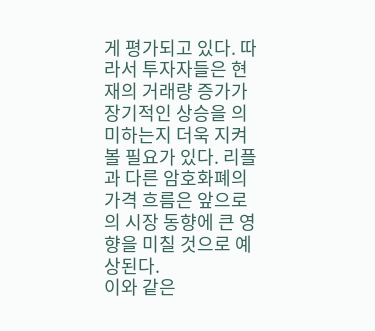게 평가되고 있다. 따라서 투자자들은 현재의 거래량 증가가 장기적인 상승을 의미하는지 더욱 지켜볼 필요가 있다. 리플과 다른 암호화폐의 가격 흐름은 앞으로의 시장 동향에 큰 영향을 미칠 것으로 예상된다.
이와 같은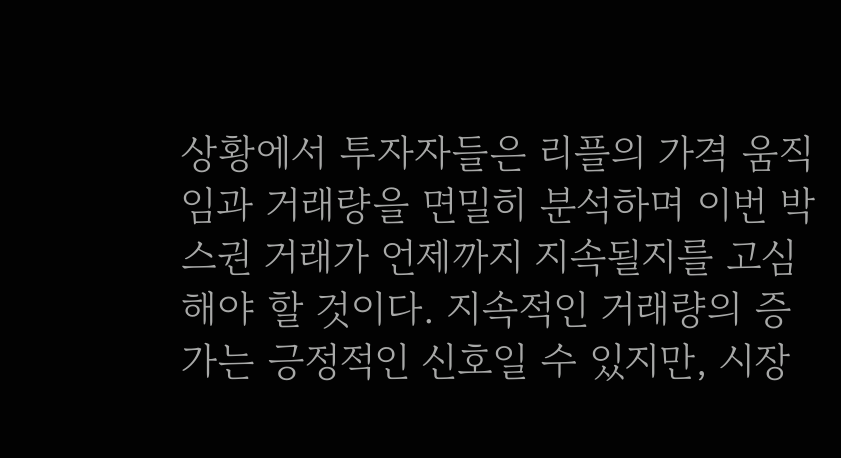상황에서 투자자들은 리플의 가격 움직임과 거래량을 면밀히 분석하며 이번 박스권 거래가 언제까지 지속될지를 고심해야 할 것이다. 지속적인 거래량의 증가는 긍정적인 신호일 수 있지만, 시장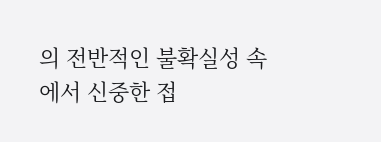의 전반적인 불확실성 속에서 신중한 접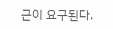근이 요구된다.